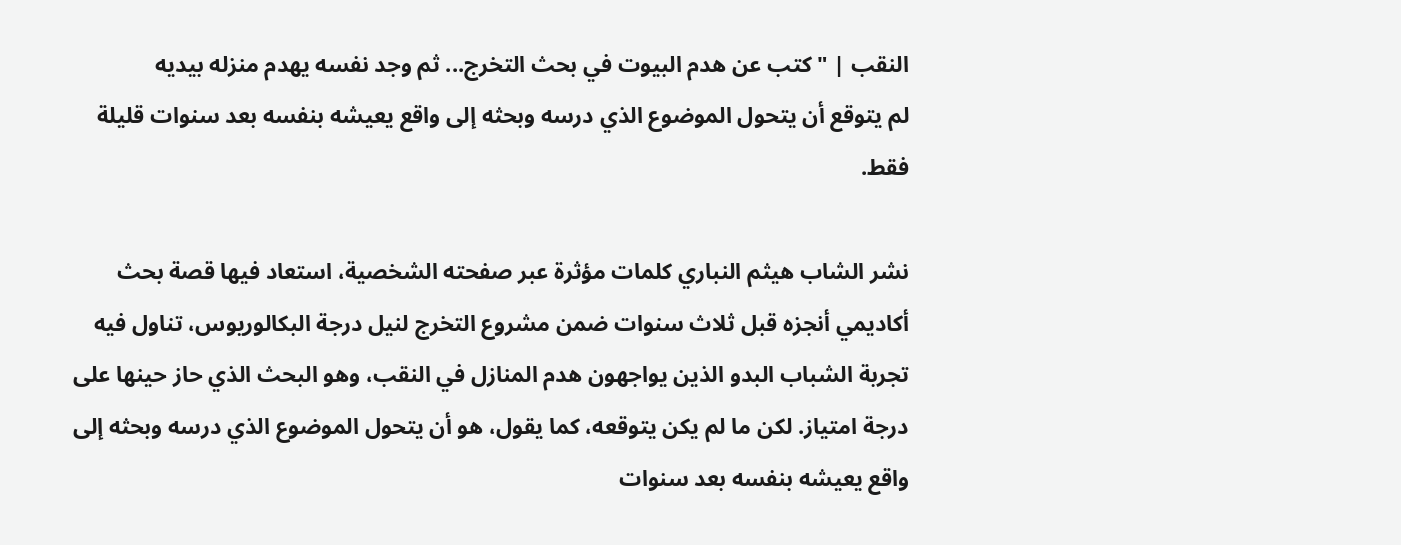النقب | "كتب عن هدم البيوت في بحث التخرج... ثم وجد نفسه يهدم منزله بيديه
لم يتوقع أن يتحول الموضوع الذي درسه وبحثه إلى واقع يعيشه بنفسه بعد سنوات قليلة فقط.

نشر الشاب هيثم النباري كلمات مؤثرة عبر صفحته الشخصية، استعاد فيها قصة بحث أكاديمي أنجزه قبل ثلاث سنوات ضمن مشروع التخرج لنيل درجة البكالوريوس، تناول فيه تجربة الشباب البدو الذين يواجهون هدم المنازل في النقب، وهو البحث الذي حاز حينها على درجة امتياز. لكن ما لم يكن يتوقعه، كما يقول، هو أن يتحول الموضوع الذي درسه وبحثه إلى واقع يعيشه بنفسه بعد سنوات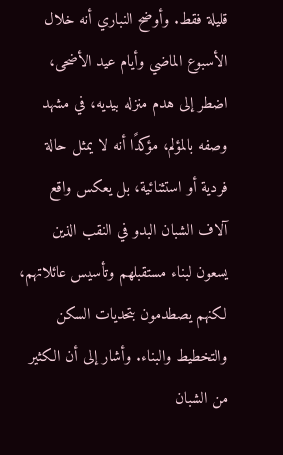قليلة فقط. وأوضح النباري أنه خلال الأسبوع الماضي وأيام عيد الأضحى، اضطر إلى هدم منزله بيديه، في مشهد وصفه بالمؤلم، مؤكدًا أنه لا يمثل حالة فردية أو استثنائية، بل يعكس واقع آلاف الشبان البدو في النقب الذين يسعون لبناء مستقبلهم وتأسيس عائلاتهم، لكنهم يصطدمون بتحديات السكن والتخطيط والبناء. وأشار إلى أن الكثير من الشبان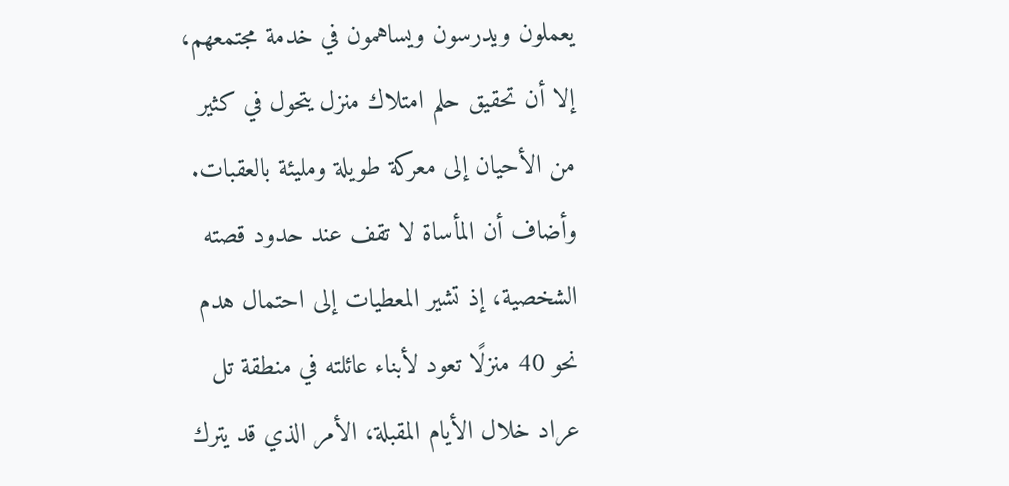يعملون ويدرسون ويساهمون في خدمة مجتمعهم، إلا أن تحقيق حلم امتلاك منزل يتحول في كثير من الأحيان إلى معركة طويلة ومليئة بالعقبات. وأضاف أن المأساة لا تقف عند حدود قصته الشخصية، إذ تشير المعطيات إلى احتمال هدم نحو 40 منزلًا تعود لأبناء عائلته في منطقة تل عراد خلال الأيام المقبلة، الأمر الذي قد يترك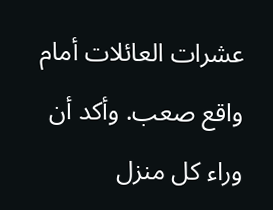عشرات العائلات أمام واقع صعب. وأكد أن وراء كل منزل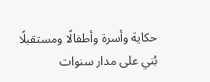حكاية وأسرة وأطفالًا ومستقبلًا بُني على مدار سنوات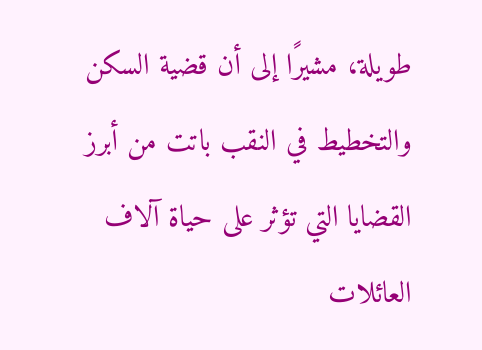طويلة، مشيرًا إلى أن قضية السكن والتخطيط في النقب باتت من أبرز القضايا التي تؤثر على حياة آلاف العائلات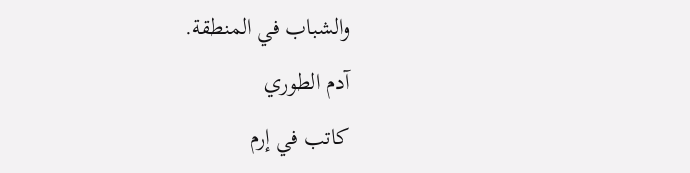والشباب في المنطقة.
آدم الطوري
كاتب في إرم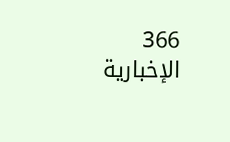366 الإخبارية